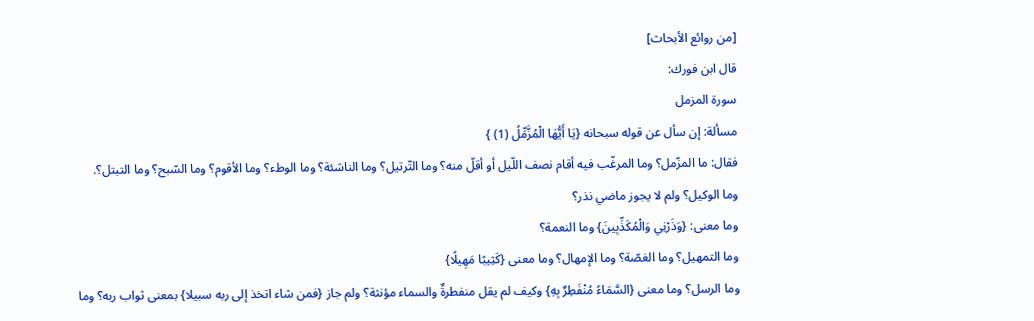[من روائع الأبحاث]
قال ابن فورك:
سورة المزمل
مسألة: إن سأل عن قوله سبحانه {يَا أَيُّهَا الْمُزَّمِّلُ (1) }
فقال: ما المزّمل؟ وما المرغّب فيه أقام نصف اللّيل أو أقلّ منه؟ وما التّرتيل؟ وما الناشئة؟ وما الوطء؟ وما الأقوم؟ وما السّبح؟ وما التبتل؟.
وما الوكيل؟ ولم لا يجوز ماضي نذر؟
وما معنى: {وَذَرْنِي وَالْمُكَذِّبِينَ} وما النعمة؟
وما التمهيل؟ وما الغصّة؟ وما الإمهال؟ وما معنى {كَثِيبًا مَهِيلًا}
وما الرسل؟ وما معنى {السَّمَاءُ مُنْفَطِرٌ بِهِ} وكيف لم يقل منفطرةٌ والسماء مؤنثة؟ ولم جاز {فمن شاء اتخذ إلى ربه سبيلا} بمعنى ثواب ربه؟ وما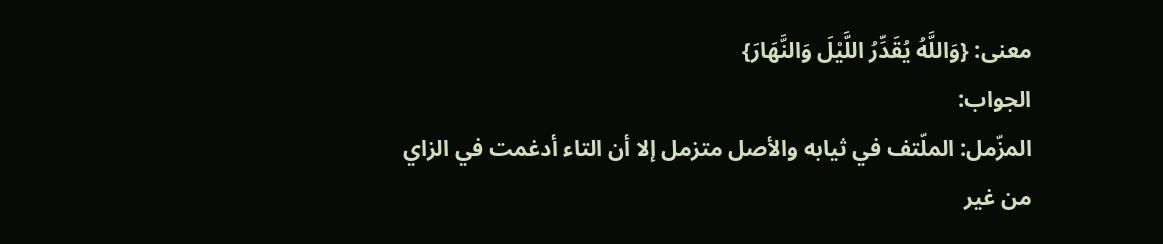معنى: {وَاللَّهُ يُقَدِّرُ اللَّيْلَ وَالنَّهَارَ}
الجواب:
المزّمل: الملّتف في ثيابه والأصل متزمل إلا أن التاء أدغمت في الزاي
من غير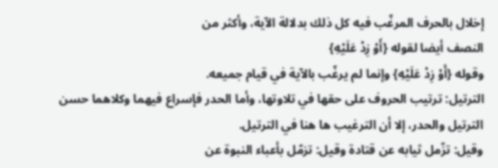إخلال بالحرف المرغّب فيه كل ذلك بدلالة الآية، وأكثر من
النصف أيضا لقوله {أَوْ زِدْ عَلَيْهِ}
وقوله {أَوْ زِدْ عَلَيْهِ} وإنما لم يرغّب بالآية في قيام جميعه.
الترتيل: ترتيب الحروف على حقها في تلاوتها، وأما الحدر فإسراع فيهما وكلاهما حسن الترتيل والحدر، إلا أن الترغيب ها هنا في الترتيل.
وقيل: تزّمل ثيابه عن قتادة وقيل: تزمّل بأعباء النبوة عن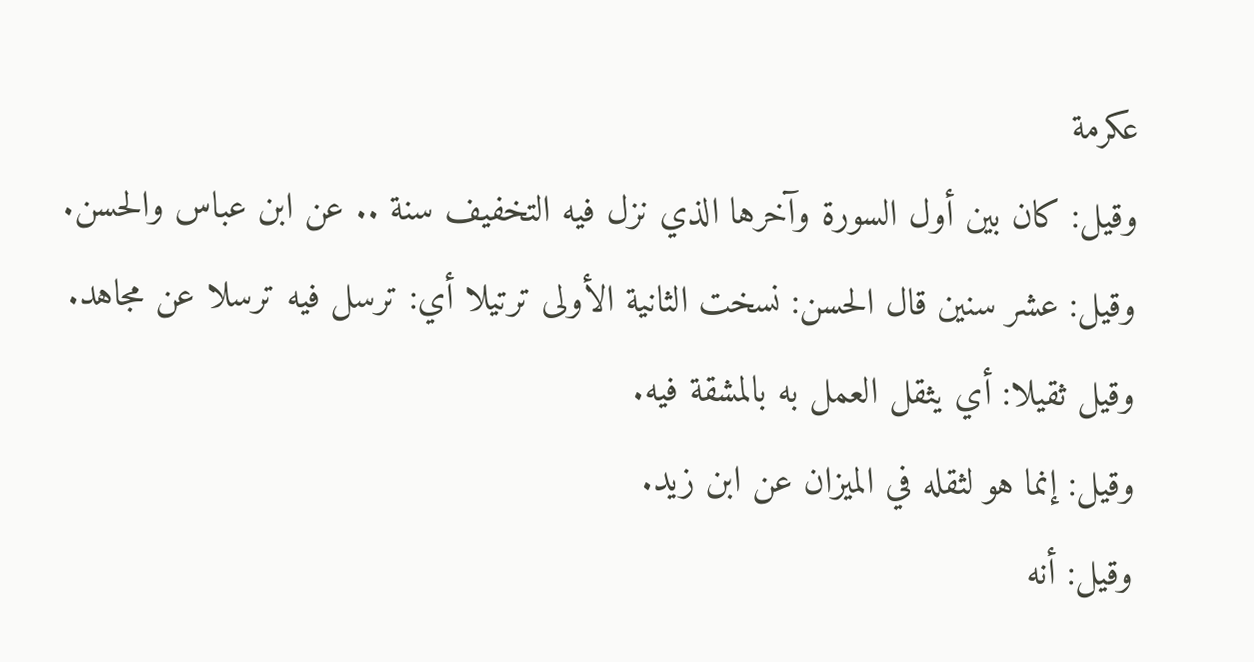عكرمة
وقيل: كان بين أول السورة وآخرها الذي نزل فيه التخفيف سنة .. عن ابن عباس والحسن.
وقيل: عشر سنين قال الحسن: نسخت الثانية الأولى ترتيلا أي: ترسل فيه ترسلا عن مجاهد.
وقيل ثقيلا: أي يثقل العمل به بالمشقة فيه.
وقيل: إنما هو لثقله في الميزان عن ابن زيد.
وقيل: أنه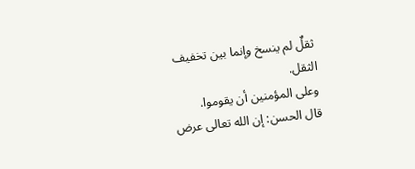ثقلٌ لم ينسخ وإنما بين تخفيف الثقل.
وعلى المؤمنين أن يقوموا.
قال الحسن: إن الله تعالى عرض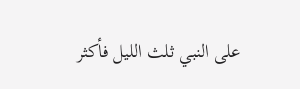على النبي ثلث الليل فأكثر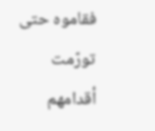فقاموه حتى تورّمت أقدامهم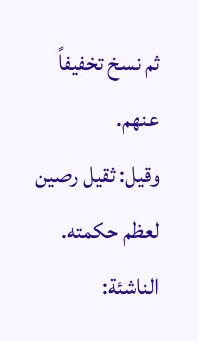ثم نسخ تخفيفاً عنهم.
وقيل: ثقيل رصين لعظم حكمته.
الناشئة: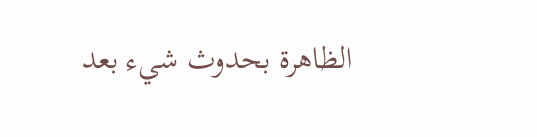الظاهرة بحدوث شيء بعد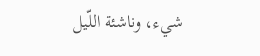شيء، وناشئة اللّيل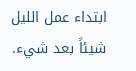ابتداء عمل الليل شيئاً بعد شيء.